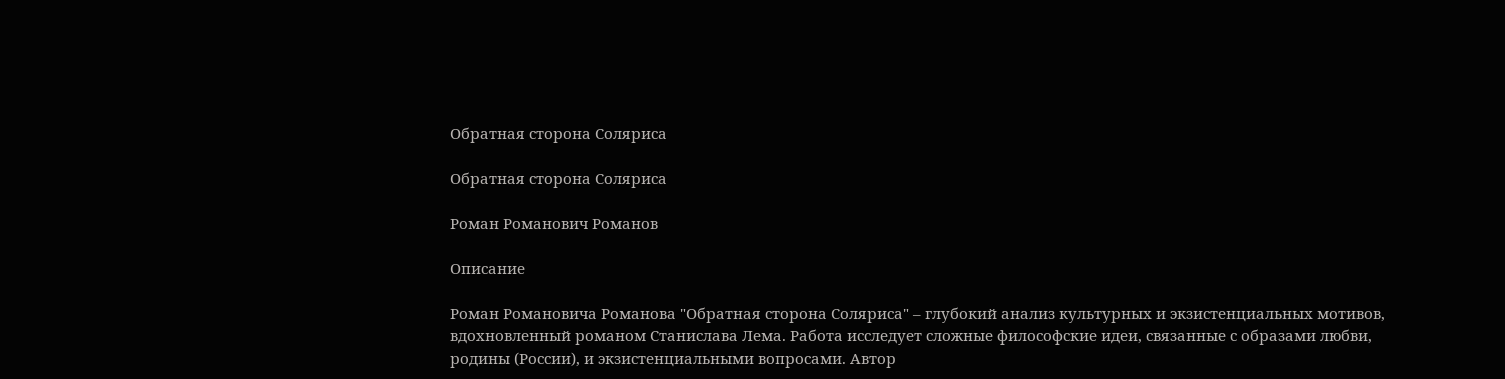Обратная сторона Соляриса

Обратная сторона Соляриса

Роман Романович Романов

Описание

Роман Романовича Романова "Обратная сторона Соляриса" – глубокий анализ культурных и экзистенциальных мотивов, вдохновленный романом Станислава Лема. Работа исследует сложные философские идеи, связанные с образами любви, родины (России), и экзистенциальными вопросами. Автор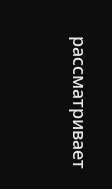рассматривает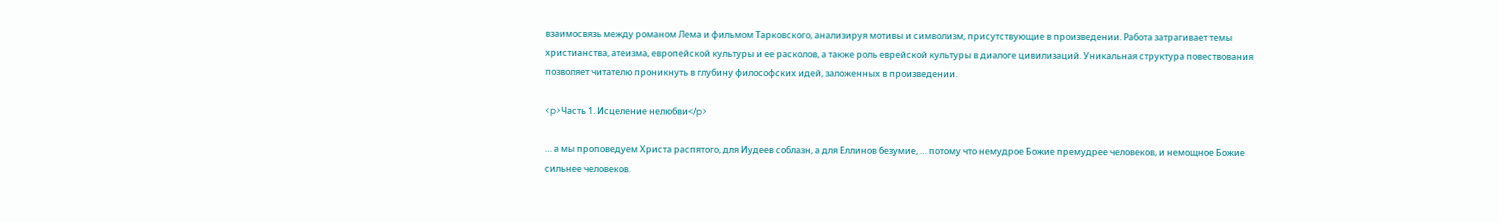взаимосвязь между романом Лема и фильмом Тарковского, анализируя мотивы и символизм, присутствующие в произведении. Работа затрагивает темы христианства, атеизма, европейской культуры и ее расколов, а также роль еврейской культуры в диалоге цивилизаций. Уникальная структура повествования позволяет читателю проникнуть в глубину философских идей, заложенных в произведении.

<p>Часть 1. Исцеление нелюбви</p>

… а мы проповедуем Христа распятого, для Иудеев соблазн, а для Еллинов безумие, … потому что немудрое Божие премудрее человеков, и немощное Божие сильнее человеков.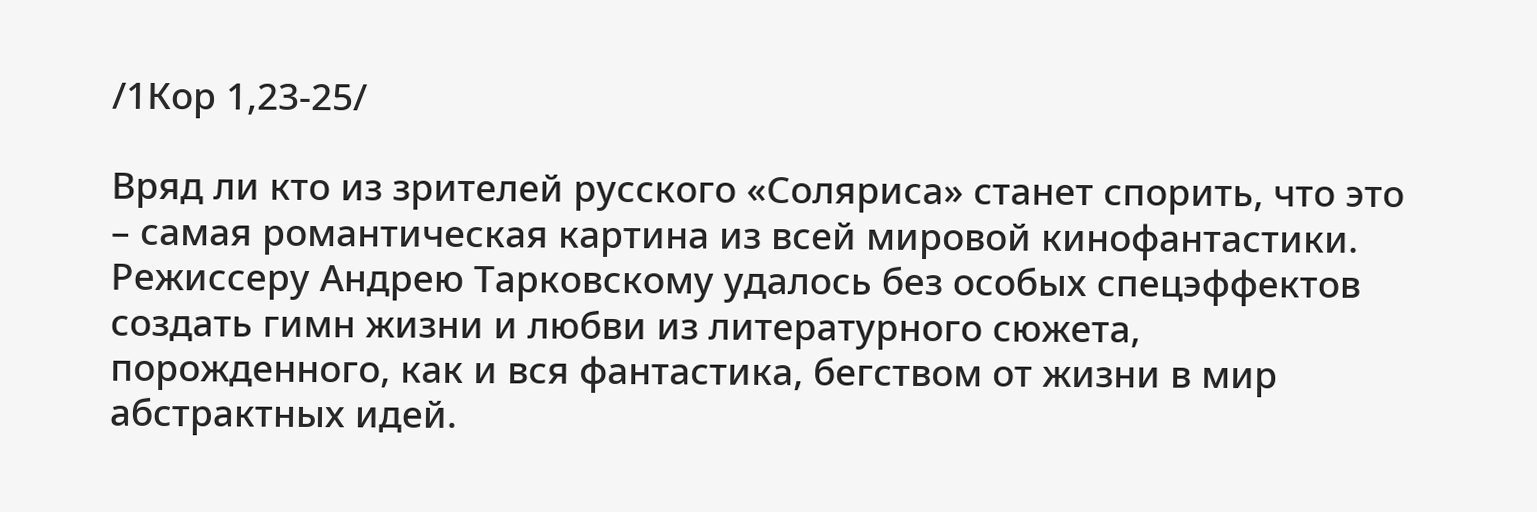/1Кор 1,23-25/

Вряд ли кто из зрителей русского «Соляриса» станет спорить, что это – самая романтическая картина из всей мировой кинофантастики. Режиссеру Андрею Тарковскому удалось без особых спецэффектов создать гимн жизни и любви из литературного сюжета, порожденного, как и вся фантастика, бегством от жизни в мир абстрактных идей.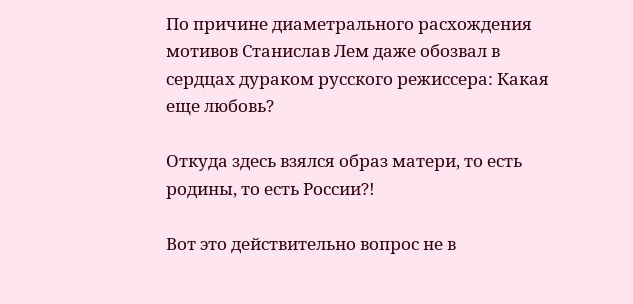По причине диаметрального расхождения мотивов Станислав Лем даже обозвал в сердцах дураком русского режиссера: Какая еще любовь?

Откуда здесь взялся образ матери, то есть родины, то есть России?!

Вот это действительно вопрос не в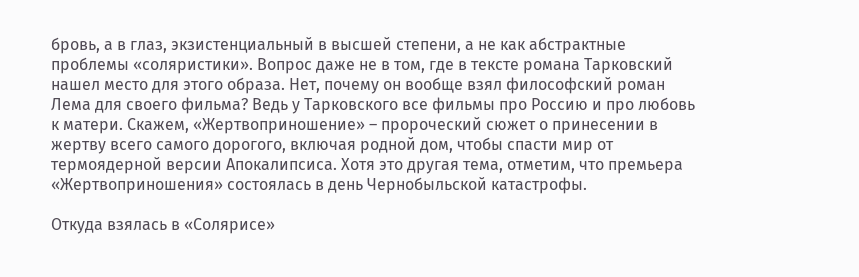бровь, а в глаз, экзистенциальный в высшей степени, а не как абстрактные проблемы «соляристики». Вопрос даже не в том, где в тексте романа Тарковский нашел место для этого образа. Нет, почему он вообще взял философский роман Лема для своего фильма? Ведь у Тарковского все фильмы про Россию и про любовь к матери. Скажем, «Жертвоприношение» – пророческий сюжет о принесении в жертву всего самого дорогого, включая родной дом, чтобы спасти мир от термоядерной версии Апокалипсиса. Хотя это другая тема, отметим, что премьера «Жертвоприношения» состоялась в день Чернобыльской катастрофы.

Откуда взялась в «Солярисе»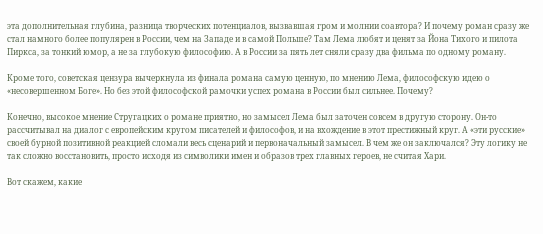эта дополнительная глубина, разница творческих потенциалов, вызвавшая гром и молнии соавтора? И почему роман сразу же стал намного более популярен в России, чем на Западе и в самой Польше? Там Лема любят и ценят за Йона Тихого и пилота Пиркса, за тонкий юмор, а не за глубокую философию. А в России за пять лет сняли сразу два фильма по одному роману.

Кроме того, советская цензура вычеркнула из финала романа самую ценную, по мнению Лема, философскую идею о «несовершенном Боге». Но без этой философской рамочки успех романа в России был сильнее. Почему?

Конечно, высокое мнение Стругацких о романе приятно, но замысел Лема был заточен совсем в другую сторону. Он-то рассчитывал на диалог с европейским кругом писателей и философов, и на вхождение в этот престижный круг. А «эти русские» своей бурной позитивной реакцией сломали весь сценарий и первоначальный замысел. В чем же он заключался? Эту логику не так сложно восстановить, просто исходя из символики имен и образов трех главных героев, не считая Хари.

Вот скажем, какие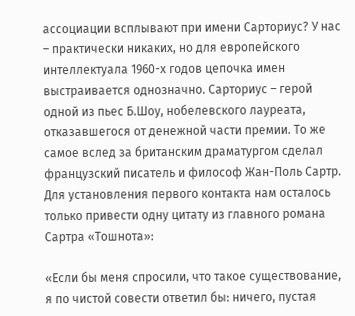ассоциации всплывают при имени Сарториус? У нас – практически никаких, но для европейского интеллектуала 1960-х годов цепочка имен выстраивается однозначно. Сарториус – герой одной из пьес Б.Шоу, нобелевского лауреата, отказавшегося от денежной части премии. То же самое вслед за британским драматургом сделал французский писатель и философ Жан-Поль Сартр. Для установления первого контакта нам осталось только привести одну цитату из главного романа Сартра «Тошнота»:

«Если бы меня спросили, что такое существование, я по чистой совести ответил бы: ничего, пустая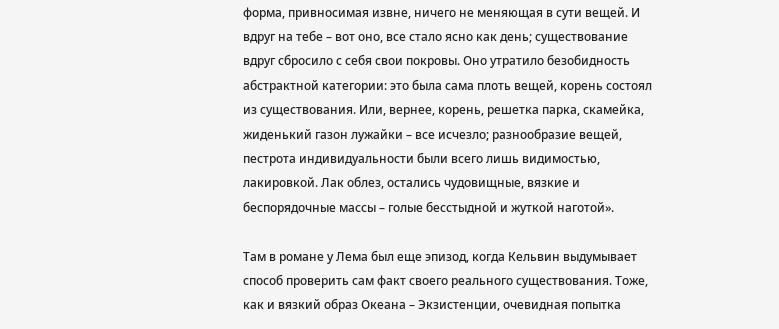форма, привносимая извне, ничего не меняющая в сути вещей. И вдруг на тебе – вот оно, все стало ясно как день; существование вдруг сбросило с себя свои покровы. Оно утратило безобидность абстрактной категории: это была сама плоть вещей, корень состоял из существования. Или, вернее, корень, решетка парка, скамейка, жиденький газон лужайки – все исчезло; разнообразие вещей, пестрота индивидуальности были всего лишь видимостью, лакировкой. Лак облез, остались чудовищные, вязкие и беспорядочные массы – голые бесстыдной и жуткой наготой».

Там в романе у Лема был еще эпизод, когда Кельвин выдумывает способ проверить сам факт своего реального существования. Тоже, как и вязкий образ Океана – Экзистенции, очевидная попытка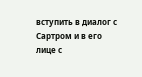вступить в диалог с Сартром и в его лице с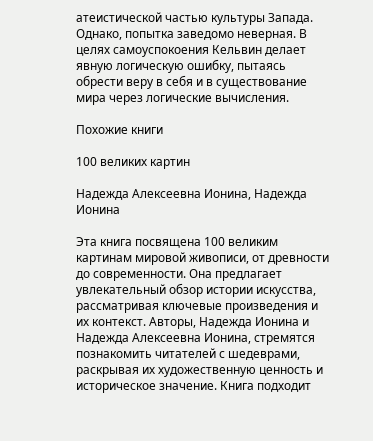атеистической частью культуры Запада. Однако, попытка заведомо неверная. В целях самоуспокоения Кельвин делает явную логическую ошибку, пытаясь обрести веру в себя и в существование мира через логические вычисления.

Похожие книги

100 великих картин

Надежда Алексеевна Ионина, Надежда Ионина

Эта книга посвящена 100 великим картинам мировой живописи, от древности до современности. Она предлагает увлекательный обзор истории искусства, рассматривая ключевые произведения и их контекст. Авторы, Надежда Ионина и Надежда Алексеевна Ионина, стремятся познакомить читателей с шедеврами, раскрывая их художественную ценность и историческое значение. Книга подходит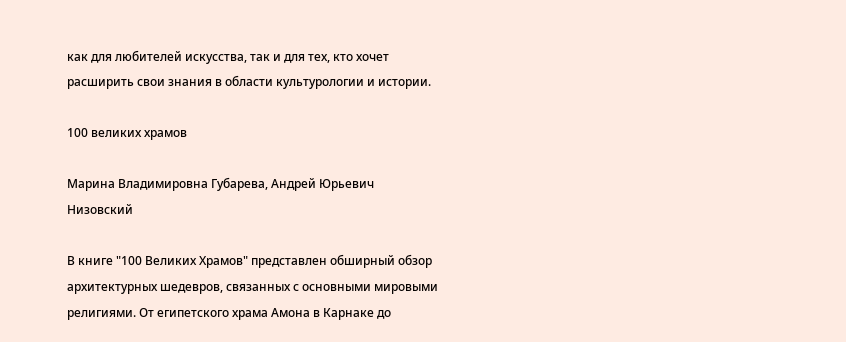как для любителей искусства, так и для тех, кто хочет расширить свои знания в области культурологии и истории.

100 великих храмов

Марина Владимировна Губарева, Андрей Юрьевич Низовский

В книге "100 Великих Храмов" представлен обширный обзор архитектурных шедевров, связанных с основными мировыми религиями. От египетского храма Амона в Карнаке до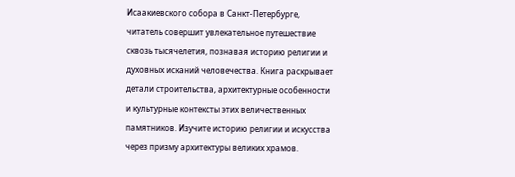Исаакиевского собора в Санкт-Петербурге, читатель совершит увлекательное путешествие сквозь тысячелетия, познавая историю религии и духовных исканий человечества. Книга раскрывает детали строительства, архитектурные особенности и культурные контексты этих величественных памятников. Изучите историю религии и искусства через призму архитектуры великих храмов.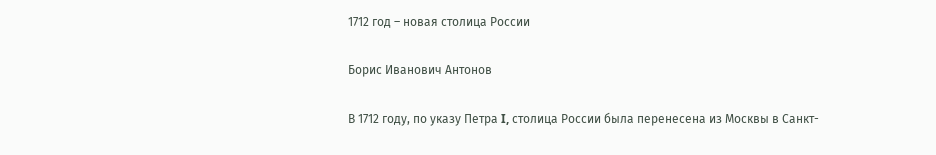1712 год – новая столица России

Борис Иванович Антонов

В 1712 году, по указу Петра I, столица России была перенесена из Москвы в Санкт-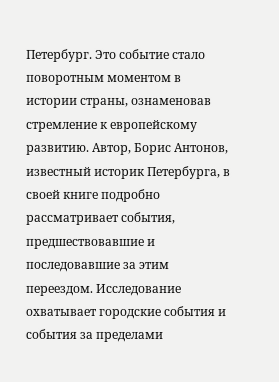Петербург. Это событие стало поворотным моментом в истории страны, ознаменовав стремление к европейскому развитию. Автор, Борис Антонов, известный историк Петербурга, в своей книге подробно рассматривает события, предшествовавшие и последовавшие за этим переездом. Исследование охватывает городские события и события за пределами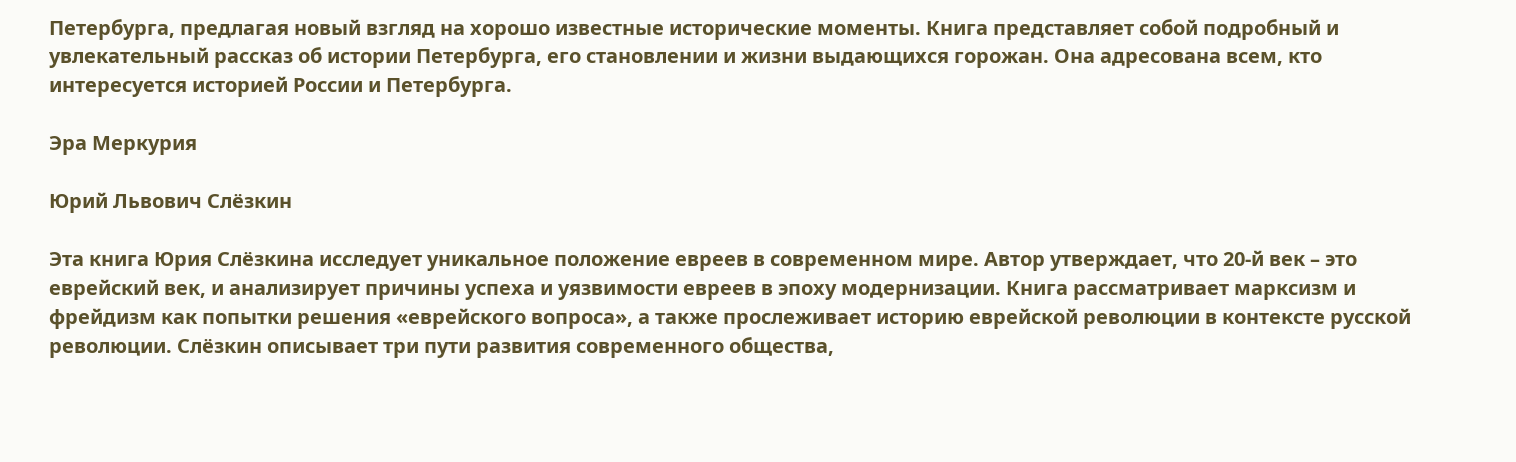Петербурга, предлагая новый взгляд на хорошо известные исторические моменты. Книга представляет собой подробный и увлекательный рассказ об истории Петербурга, его становлении и жизни выдающихся горожан. Она адресована всем, кто интересуется историей России и Петербурга.

Эра Меркурия

Юрий Львович Слёзкин

Эта книга Юрия Слёзкина исследует уникальное положение евреев в современном мире. Автор утверждает, что 20-й век – это еврейский век, и анализирует причины успеха и уязвимости евреев в эпоху модернизации. Книга рассматривает марксизм и фрейдизм как попытки решения «еврейского вопроса», а также прослеживает историю еврейской революции в контексте русской революции. Слёзкин описывает три пути развития современного общества,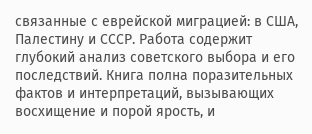связанные с еврейской миграцией: в США, Палестину и СССР. Работа содержит глубокий анализ советского выбора и его последствий. Книга полна поразительных фактов и интерпретаций, вызывающих восхищение и порой ярость, и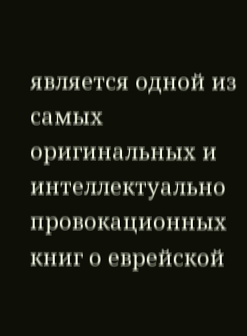является одной из самых оригинальных и интеллектуально провокационных книг о еврейской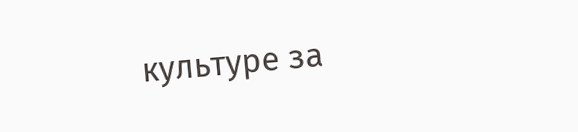культуре за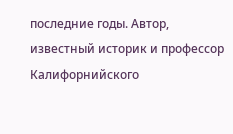последние годы. Автор, известный историк и профессор Калифорнийского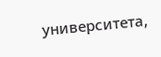университета,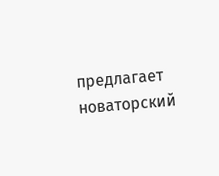предлагает новаторский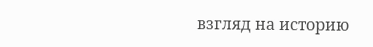взгляд на историю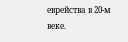еврейства в 20-м веке.